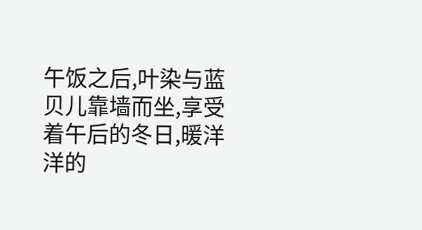午饭之后,叶染与蓝贝儿靠墙而坐,享受着午后的冬日,暖洋洋的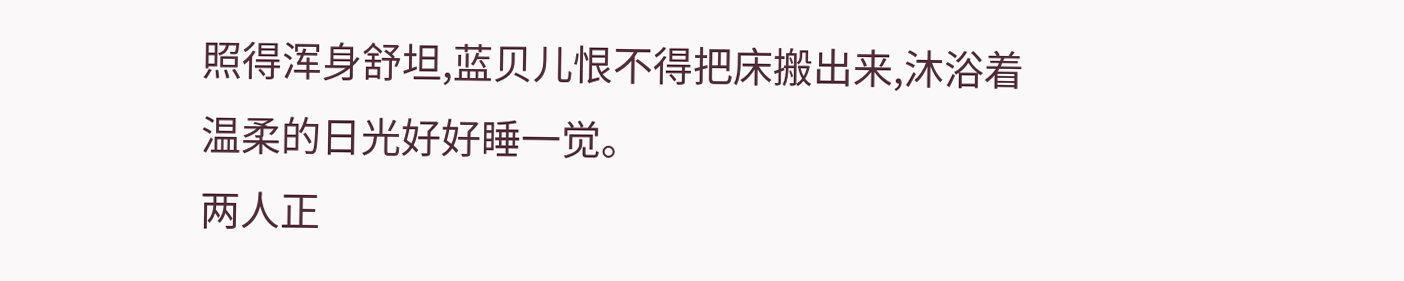照得浑身舒坦,蓝贝儿恨不得把床搬出来,沐浴着温柔的日光好好睡一觉。
两人正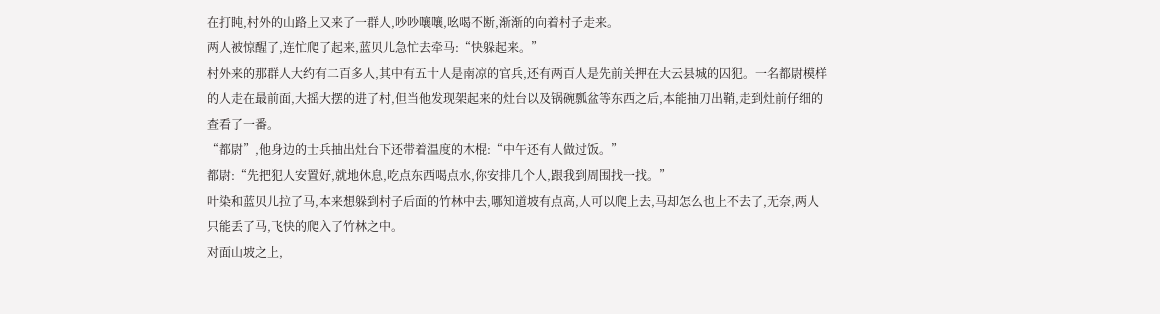在打盹,村外的山路上又来了一群人,吵吵嚷嚷,吆喝不断,渐渐的向着村子走来。
两人被惊醒了,连忙爬了起来,蓝贝儿急忙去牵马:“快躲起来。”
村外来的那群人大约有二百多人,其中有五十人是南凉的官兵,还有两百人是先前关押在大云县城的囚犯。一名都尉模样的人走在最前面,大摇大摆的进了村,但当他发现架起来的灶台以及锅碗瓢盆等东西之后,本能抽刀出鞘,走到灶前仔细的查看了一番。
“都尉”,他身边的士兵抽出灶台下还带着温度的木棍:“中午还有人做过饭。”
都尉:“先把犯人安置好,就地休息,吃点东西喝点水,你安排几个人,跟我到周围找一找。”
叶染和蓝贝儿拉了马,本来想躲到村子后面的竹林中去,哪知道坡有点高,人可以爬上去,马却怎么也上不去了,无奈,两人只能丢了马,飞快的爬入了竹林之中。
对面山坡之上,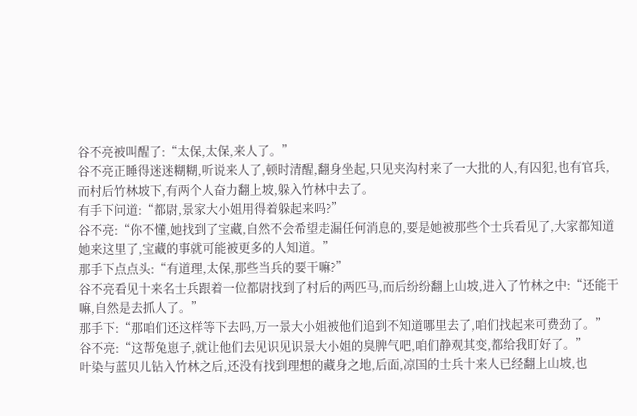谷不亮被叫醒了:“太保,太保,来人了。”
谷不亮正睡得迷迷糊糊,听说来人了,顿时清醒,翻身坐起,只见夹沟村来了一大批的人,有囚犯,也有官兵,而村后竹林坡下,有两个人奋力翻上坡,躲入竹林中去了。
有手下问道:“都尉,景家大小姐用得着躲起来吗?”
谷不亮:“你不懂,她找到了宝藏,自然不会希望走漏任何消息的,要是她被那些个士兵看见了,大家都知道她来这里了,宝藏的事就可能被更多的人知道。”
那手下点点头:“有道理,太保,那些当兵的要干嘛?”
谷不亮看见十来名士兵跟着一位都尉找到了村后的两匹马,而后纷纷翻上山坡,进入了竹林之中:“还能干嘛,自然是去抓人了。”
那手下:“那咱们还这样等下去吗,万一景大小姐被他们追到不知道哪里去了,咱们找起来可费劲了。”
谷不亮:“这帮兔崽子,就让他们去见识见识景大小姐的臭脾气吧,咱们静观其变,都给我盯好了。”
叶染与蓝贝儿钻入竹林之后,还没有找到理想的藏身之地,后面,凉国的士兵十来人已经翻上山坡,也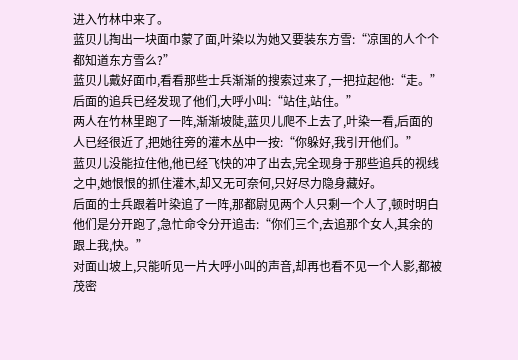进入竹林中来了。
蓝贝儿掏出一块面巾蒙了面,叶染以为她又要装东方雪:“凉国的人个个都知道东方雪么?”
蓝贝儿戴好面巾,看看那些士兵渐渐的搜索过来了,一把拉起他:“走。”
后面的追兵已经发现了他们,大呼小叫:“站住,站住。”
两人在竹林里跑了一阵,渐渐坡陡,蓝贝儿爬不上去了,叶染一看,后面的人已经很近了,把她往旁的灌木丛中一按:“你躲好,我引开他们。”
蓝贝儿没能拉住他,他已经飞快的冲了出去,完全现身于那些追兵的视线之中,她恨恨的抓住灌木,却又无可奈何,只好尽力隐身藏好。
后面的士兵跟着叶染追了一阵,那都尉见两个人只剩一个人了,顿时明白他们是分开跑了,急忙命令分开追击:“你们三个,去追那个女人,其余的跟上我,快。”
对面山坡上,只能听见一片大呼小叫的声音,却再也看不见一个人影,都被茂密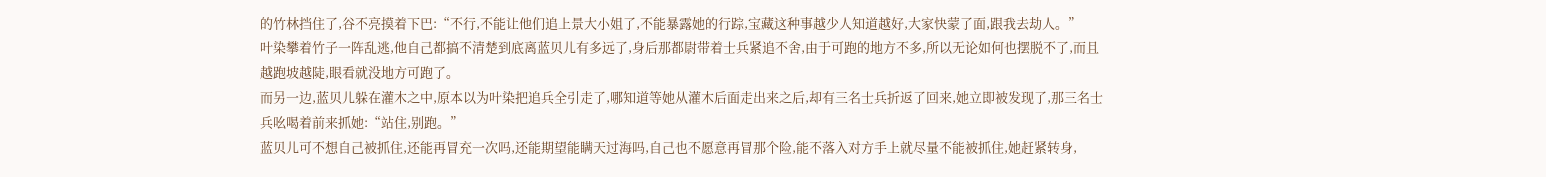的竹林挡住了,谷不亮摸着下巴:“不行,不能让他们追上景大小姐了,不能暴露她的行踪,宝藏这种事越少人知道越好,大家快蒙了面,跟我去劫人。”
叶染攀着竹子一阵乱逃,他自己都搞不清楚到底离蓝贝儿有多远了,身后那都尉带着士兵紧追不舍,由于可跑的地方不多,所以无论如何也摆脱不了,而且越跑坡越陡,眼看就没地方可跑了。
而另一边,蓝贝儿躲在灌木之中,原本以为叶染把追兵全引走了,哪知道等她从灌木后面走出来之后,却有三名士兵折返了回来,她立即被发现了,那三名士兵吆喝着前来抓她:“站住,别跑。”
蓝贝儿可不想自己被抓住,还能再冒充一次吗,还能期望能瞒天过海吗,自己也不愿意再冒那个险,能不落入对方手上就尽量不能被抓住,她赶紧转身,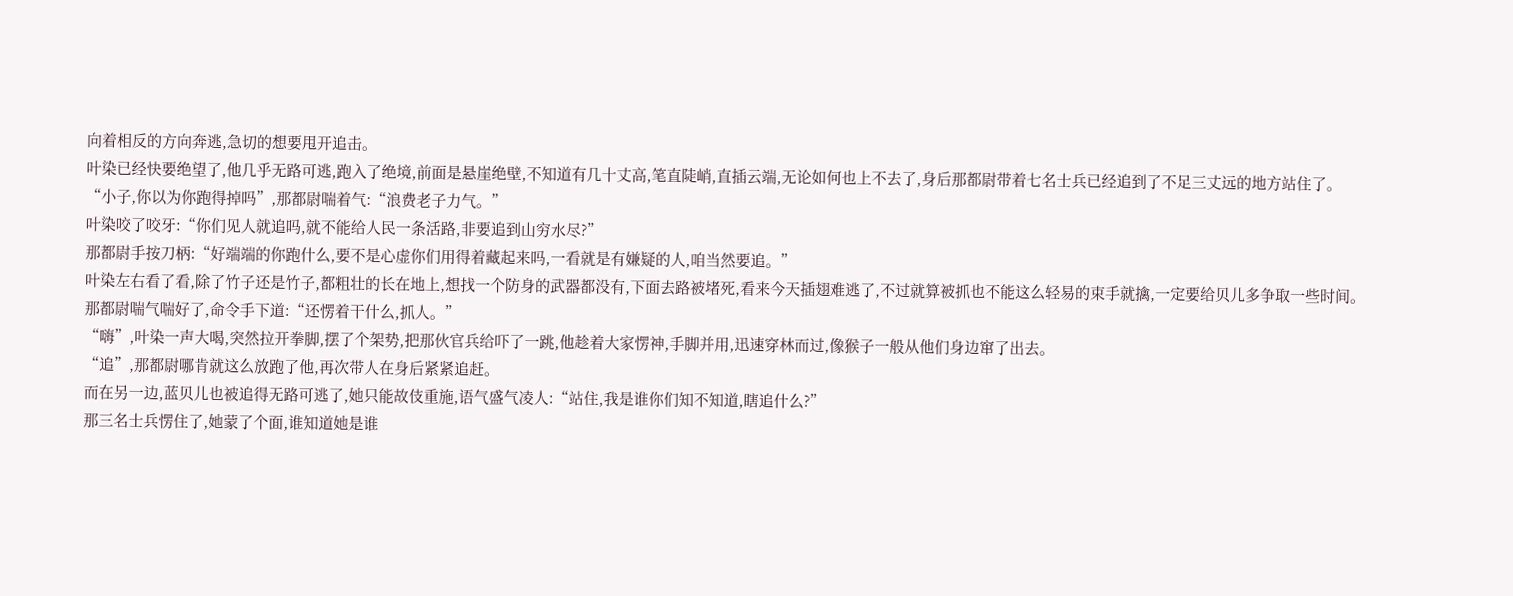向着相反的方向奔逃,急切的想要甩开追击。
叶染已经快要绝望了,他几乎无路可逃,跑入了绝境,前面是悬崖绝壁,不知道有几十丈高,笔直陡峭,直插云端,无论如何也上不去了,身后那都尉带着七名士兵已经追到了不足三丈远的地方站住了。
“小子,你以为你跑得掉吗”,那都尉喘着气:“浪费老子力气。”
叶染咬了咬牙:“你们见人就追吗,就不能给人民一条活路,非要追到山穷水尽?”
那都尉手按刀柄:“好端端的你跑什么,要不是心虚你们用得着藏起来吗,一看就是有嫌疑的人,咱当然要追。”
叶染左右看了看,除了竹子还是竹子,都粗壮的长在地上,想找一个防身的武器都没有,下面去路被堵死,看来今天插翅难逃了,不过就算被抓也不能这么轻易的束手就擒,一定要给贝儿多争取一些时间。
那都尉喘气喘好了,命令手下道:“还愣着干什么,抓人。”
“嗨”,叶染一声大喝,突然拉开拳脚,摆了个架势,把那伙官兵给吓了一跳,他趁着大家愣神,手脚并用,迅速穿林而过,像猴子一般从他们身边窜了出去。
“追”,那都尉哪肯就这么放跑了他,再次带人在身后紧紧追赶。
而在另一边,蓝贝儿也被追得无路可逃了,她只能故伎重施,语气盛气凌人:“站住,我是谁你们知不知道,瞎追什么?”
那三名士兵愣住了,她蒙了个面,谁知道她是谁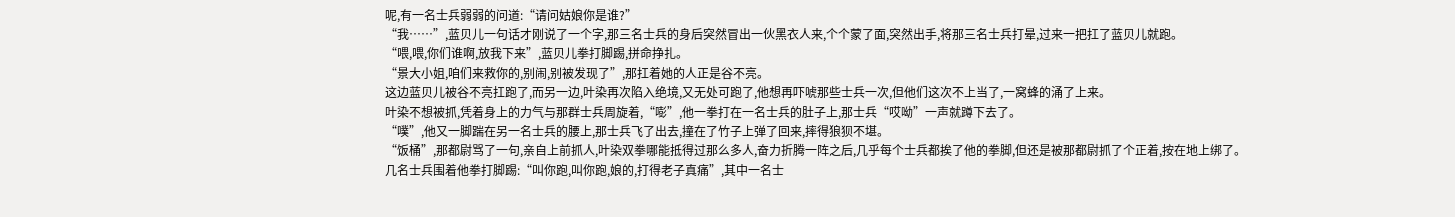呢,有一名士兵弱弱的问道:“请问姑娘你是谁?”
“我……”,蓝贝儿一句话才刚说了一个字,那三名士兵的身后突然冒出一伙黑衣人来,个个蒙了面,突然出手,将那三名士兵打晕,过来一把扛了蓝贝儿就跑。
“喂,喂,你们谁啊,放我下来”,蓝贝儿拳打脚踢,拼命挣扎。
“景大小姐,咱们来救你的,别闹,别被发现了”,那扛着她的人正是谷不亮。
这边蓝贝儿被谷不亮扛跑了,而另一边,叶染再次陷入绝境,又无处可跑了,他想再吓唬那些士兵一次,但他们这次不上当了,一窝蜂的涌了上来。
叶染不想被抓,凭着身上的力气与那群士兵周旋着,“嘭”,他一拳打在一名士兵的肚子上,那士兵“哎呦”一声就蹲下去了。
“噗”,他又一脚踹在另一名士兵的腰上,那士兵飞了出去,撞在了竹子上弹了回来,摔得狼狈不堪。
“饭桶”,那都尉骂了一句,亲自上前抓人,叶染双拳哪能抵得过那么多人,奋力折腾一阵之后,几乎每个士兵都挨了他的拳脚,但还是被那都尉抓了个正着,按在地上绑了。
几名士兵围着他拳打脚踢:“叫你跑,叫你跑,娘的,打得老子真痛”,其中一名士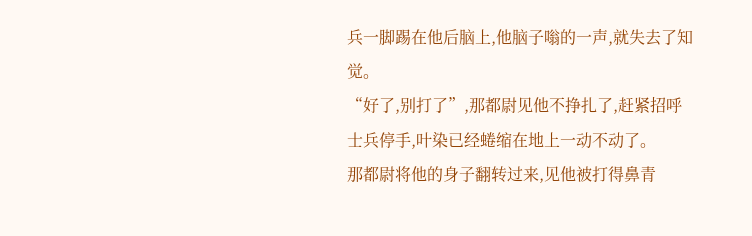兵一脚踢在他后脑上,他脑子嗡的一声,就失去了知觉。
“好了,别打了”,那都尉见他不挣扎了,赶紧招呼士兵停手,叶染已经蜷缩在地上一动不动了。
那都尉将他的身子翻转过来,见他被打得鼻青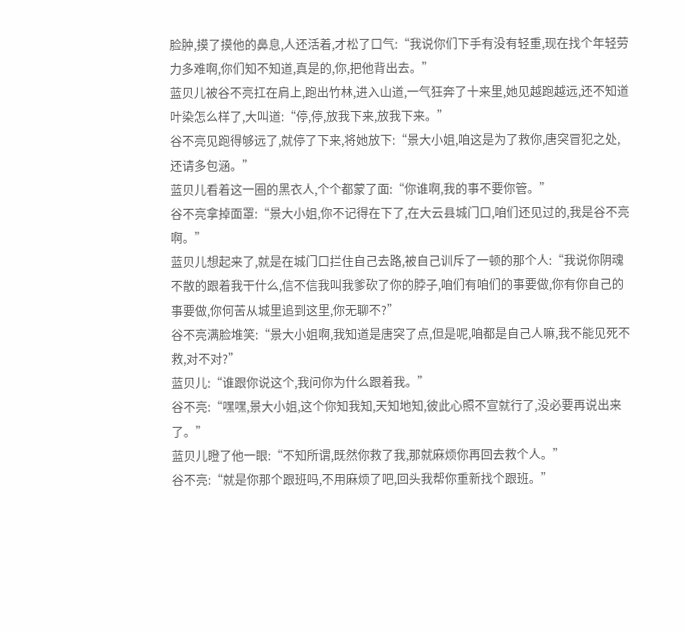脸肿,摸了摸他的鼻息,人还活着,才松了口气:“我说你们下手有没有轻重,现在找个年轻劳力多难啊,你们知不知道,真是的,你,把他背出去。”
蓝贝儿被谷不亮扛在肩上,跑出竹林,进入山道,一气狂奔了十来里,她见越跑越远,还不知道叶染怎么样了,大叫道:“停,停,放我下来,放我下来。”
谷不亮见跑得够远了,就停了下来,将她放下:“景大小姐,咱这是为了救你,唐突冒犯之处,还请多包涵。”
蓝贝儿看着这一圈的黑衣人,个个都蒙了面:“你谁啊,我的事不要你管。”
谷不亮拿掉面罩:“景大小姐,你不记得在下了,在大云县城门口,咱们还见过的,我是谷不亮啊。”
蓝贝儿想起来了,就是在城门口拦住自己去路,被自己训斥了一顿的那个人:“我说你阴魂不散的跟着我干什么,信不信我叫我爹砍了你的脖子,咱们有咱们的事要做,你有你自己的事要做,你何苦从城里追到这里,你无聊不?”
谷不亮满脸堆笑:“景大小姐啊,我知道是唐突了点,但是呢,咱都是自己人嘛,我不能见死不救,对不对?”
蓝贝儿:“谁跟你说这个,我问你为什么跟着我。”
谷不亮:“嘿嘿,景大小姐,这个你知我知,天知地知,彼此心照不宣就行了,没必要再说出来了。”
蓝贝儿瞪了他一眼:“不知所谓,既然你救了我,那就麻烦你再回去救个人。”
谷不亮:“就是你那个跟班吗,不用麻烦了吧,回头我帮你重新找个跟班。”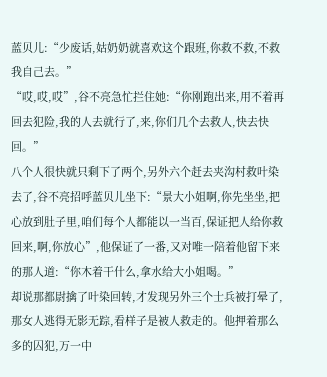蓝贝儿:“少废话,姑奶奶就喜欢这个跟班,你救不救,不救我自己去。”
“哎,哎,哎”,谷不亮急忙拦住她:“你刚跑出来,用不着再回去犯险,我的人去就行了,来,你们几个去救人,快去快回。”
八个人很快就只剩下了两个,另外六个赶去夹沟村救叶染去了,谷不亮招呼蓝贝儿坐下:“景大小姐啊,你先坐坐,把心放到肚子里,咱们每个人都能以一当百,保证把人给你救回来,啊,你放心”,他保证了一番,又对唯一陪着他留下来的那人道:“你木着干什么,拿水给大小姐喝。”
却说那都尉擒了叶染回转,才发现另外三个士兵被打晕了,那女人逃得无影无踪,看样子是被人救走的。他押着那么多的囚犯,万一中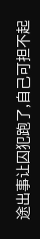途出事让囚犯跑了,自己可担不起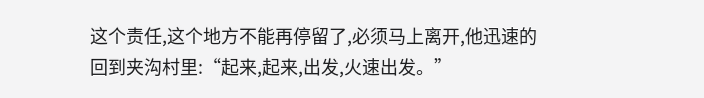这个责任,这个地方不能再停留了,必须马上离开,他迅速的回到夹沟村里:“起来,起来,出发,火速出发。”